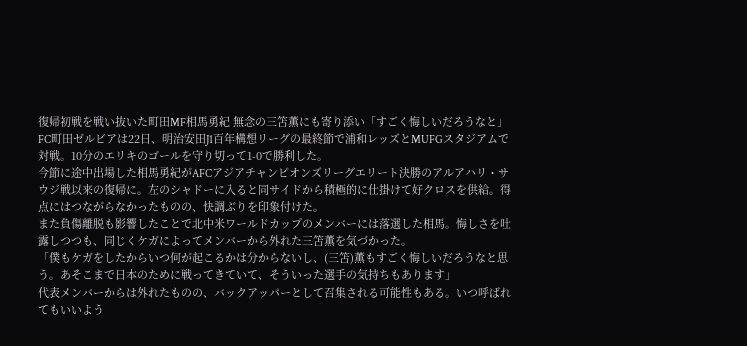復帰初戦を戦い抜いた町田MF相馬勇紀 無念の三笘薫にも寄り添い「すごく悔しいだろうなと」
FC町田ゼルビアは22日、明治安田J1百年構想リーグの最終節で浦和レッズとMUFGスタジアムで対戦。10分のエリキのゴールを守り切って1-0で勝利した。
今節に途中出場した相馬勇紀がAFCアジアチャンピオンズリーグエリート決勝のアルアハリ・サウジ戦以来の復帰に。左のシャドーに入ると同サイドから積極的に仕掛けて好クロスを供給。得点にはつながらなかったものの、快調ぶりを印象付けた。
また負傷離脱も影響したことで北中米ワールドカップのメンバーには落選した相馬。悔しさを吐露しつつも、同じくケガによってメンバーから外れた三笘薫を気づかった。
「僕もケガをしたからいつ何が起こるかは分からないし、(三笘)薫もすごく悔しいだろうなと思う。あそこまで日本のために戦ってきていて、そういった選手の気持ちもあります」
代表メンバーからは外れたものの、バックアッパーとして召集される可能性もある。いつ呼ばれてもいいよう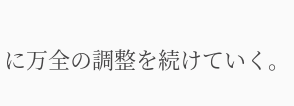に万全の調整を続けていく。